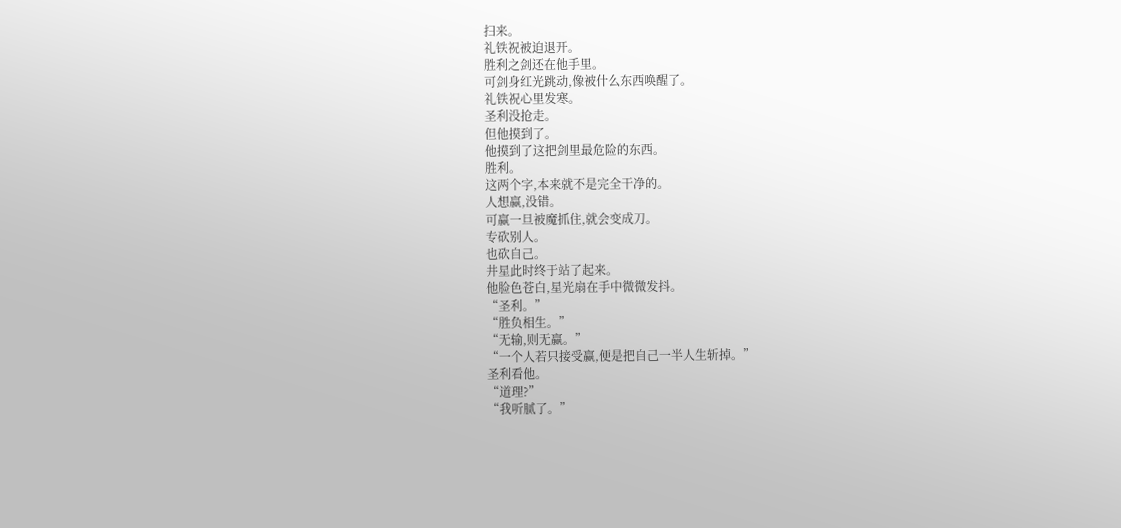扫来。
礼铁祝被迫退开。
胜利之剑还在他手里。
可剑身红光跳动,像被什么东西唤醒了。
礼铁祝心里发寒。
圣利没抢走。
但他摸到了。
他摸到了这把剑里最危险的东西。
胜利。
这两个字,本来就不是完全干净的。
人想赢,没错。
可赢一旦被魔抓住,就会变成刀。
专砍别人。
也砍自己。
井星此时终于站了起来。
他脸色苍白,星光扇在手中微微发抖。
“圣利。”
“胜负相生。”
“无输,则无赢。”
“一个人若只接受赢,便是把自己一半人生斩掉。”
圣利看他。
“道理?”
“我听腻了。”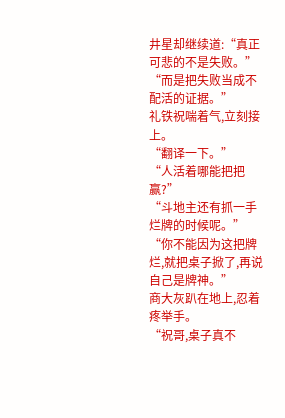井星却继续道:“真正可悲的不是失败。”
“而是把失败当成不配活的证据。”
礼铁祝喘着气,立刻接上。
“翻译一下。”
“人活着哪能把把赢?”
“斗地主还有抓一手烂牌的时候呢。”
“你不能因为这把牌烂,就把桌子掀了,再说自己是牌神。”
商大灰趴在地上,忍着疼举手。
“祝哥,桌子真不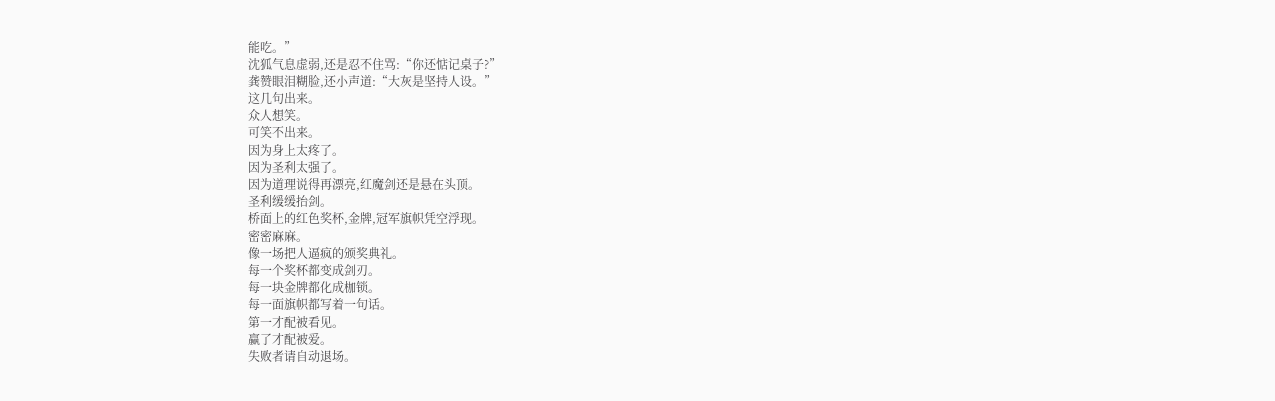能吃。”
沈狐气息虚弱,还是忍不住骂:“你还惦记桌子?”
龚赞眼泪糊脸,还小声道:“大灰是坚持人设。”
这几句出来。
众人想笑。
可笑不出来。
因为身上太疼了。
因为圣利太强了。
因为道理说得再漂亮,红魔剑还是悬在头顶。
圣利缓缓抬剑。
桥面上的红色奖杯,金牌,冠军旗帜凭空浮现。
密密麻麻。
像一场把人逼疯的颁奖典礼。
每一个奖杯都变成剑刃。
每一块金牌都化成枷锁。
每一面旗帜都写着一句话。
第一才配被看见。
赢了才配被爱。
失败者请自动退场。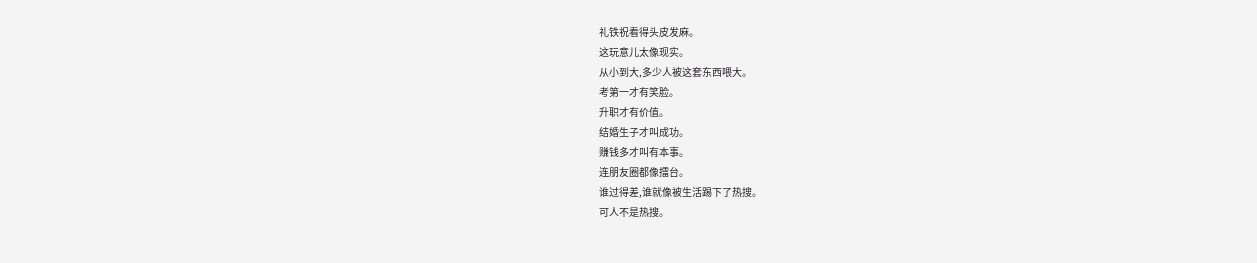礼铁祝看得头皮发麻。
这玩意儿太像现实。
从小到大,多少人被这套东西喂大。
考第一才有笑脸。
升职才有价值。
结婚生子才叫成功。
赚钱多才叫有本事。
连朋友圈都像擂台。
谁过得差,谁就像被生活踢下了热搜。
可人不是热搜。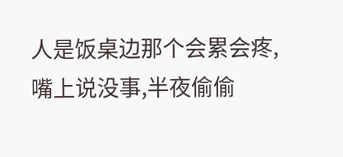人是饭桌边那个会累会疼,嘴上说没事,半夜偷偷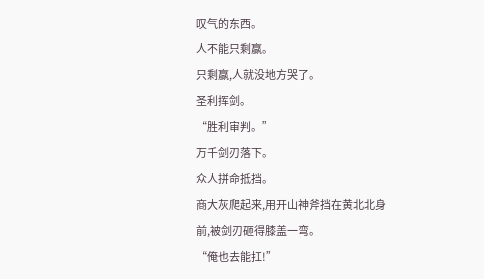叹气的东西。
人不能只剩赢。
只剩赢,人就没地方哭了。
圣利挥剑。
“胜利审判。”
万千剑刃落下。
众人拼命抵挡。
商大灰爬起来,用开山神斧挡在黄北北身前,被剑刃砸得膝盖一弯。
“俺也去能扛!”